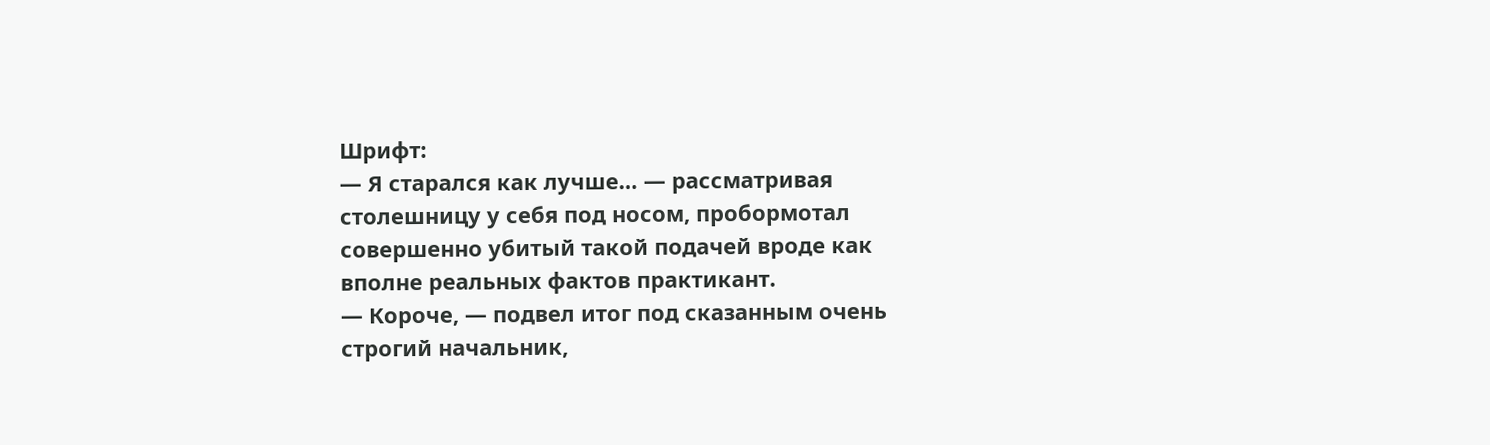Шрифт:
— Я старался как лучше… — рассматривая столешницу у себя под носом, пробормотал совершенно убитый такой подачей вроде как вполне реальных фактов практикант.
— Короче, — подвел итог под сказанным очень строгий начальник,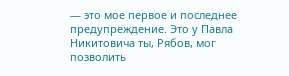— это мое первое и последнее предупреждение. Это у Павла Никитовича ты, Рябов, мог позволить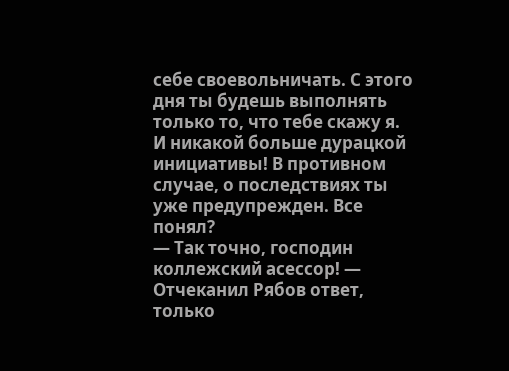себе своевольничать. С этого дня ты будешь выполнять только то, что тебе скажу я. И никакой больше дурацкой инициативы! В противном случае, о последствиях ты уже предупрежден. Все понял?
— Так точно, господин коллежский асессор! — Отчеканил Рябов ответ, только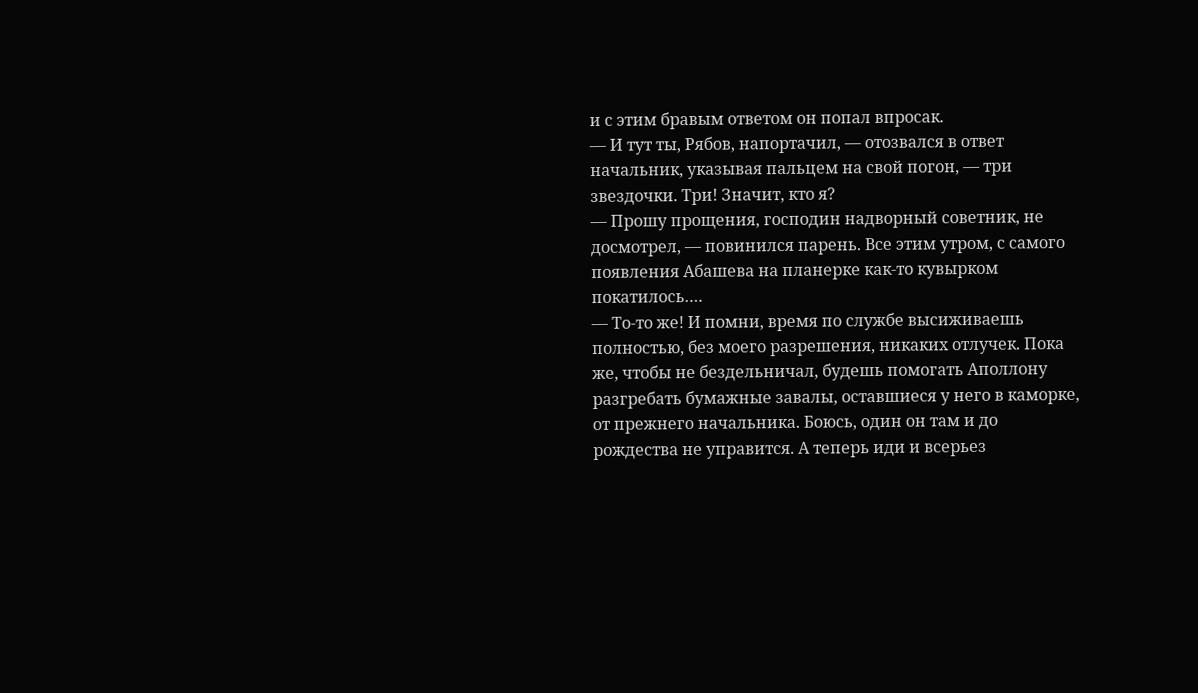и с этим бравым ответом он попал впросак.
— И тут ты, Рябов, напортачил, — отозвался в ответ начальник, указывая пальцем на свой погон, — три звездочки. Три! Значит, кто я?
— Прошу прощения, господин надворный советник, не досмотрел, — повинился парень. Все этим утром, с самого появления Абашева на планерке как-то кувырком покатилось….
— То-то же! И помни, время по службе высиживаешь полностью, без моего разрешения, никаких отлучек. Пока же, чтобы не бездельничал, будешь помогать Аполлону разгребать бумажные завалы, оставшиеся у него в каморке, от прежнего начальника. Боюсь, один он там и до рождества не управится. А теперь иди и всерьез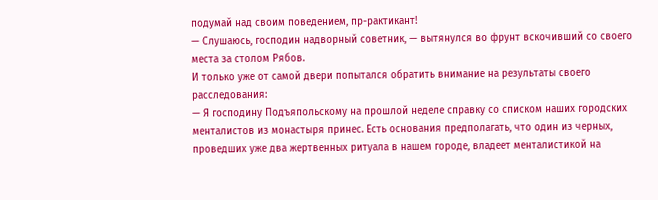подумай над своим поведением, пр-рактикант!
— Слушаюсь, господин надворный советник, — вытянулся во фрунт вскочивший со своего места за столом Рябов.
И только уже от самой двери попытался обратить внимание на результаты своего расследования:
— Я господину Подъяпольскому на прошлой неделе справку со списком наших городских менталистов из монастыря принес. Есть основания предполагать, что один из черных, проведших уже два жертвенных ритуала в нашем городе, владеет менталистикой на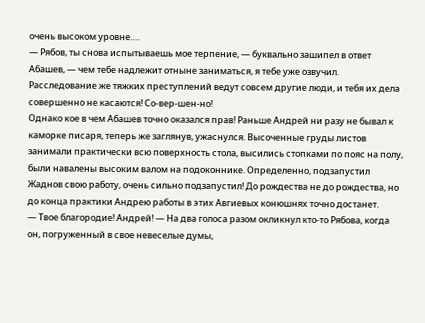очень высоком уровне….
— Рябов, ты снова испытываешь мое терпение, — буквально зашипел в ответ Абашев, — чем тебе надлежит отныне заниматься, я тебе уже озвучил. Расследование же тяжких преступлений ведут совсем другие люди, и тебя их дела совершенно не касаются! Со-вер-шен-но!
Однако кое в чем Абашев точно оказался прав! Раньше Андрей ни разу не бывал к каморке писаря, теперь же заглянув, ужаснулся. Высоченные груды листов занимали практически всю поверхность стола, высились стопками по пояс на полу, были навалены высоким валом на подоконнике. Определенно, подзапустил Жаднов свою работу, очень сильно подзапустил! До рождества не до рождества, но до конца практики Андрею работы в этих Авгиевых конюшнях точно достанет.
— Твое благородие! Андрей! — На два голоса разом окликнул кто-то Рябова, когда он, погруженный в свое невеселые думы,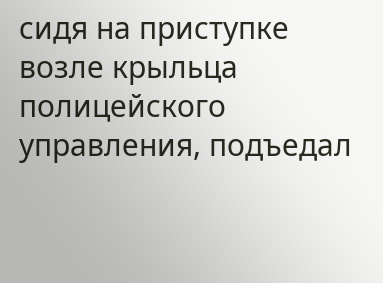сидя на приступке возле крыльца полицейского управления, подъедал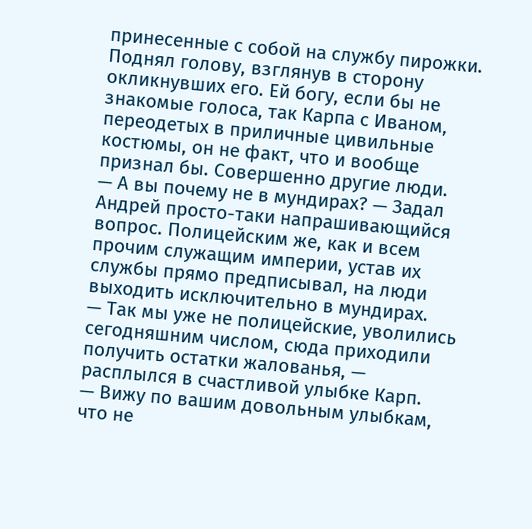принесенные с собой на службу пирожки.
Поднял голову, взглянув в сторону окликнувших его. Ей богу, если бы не знакомые голоса, так Карпа с Иваном, переодетых в приличные цивильные костюмы, он не факт, что и вообще признал бы. Совершенно другие люди.
— А вы почему не в мундирах? — Задал Андрей просто-таки напрашивающийся вопрос. Полицейским же, как и всем прочим служащим империи, устав их службы прямо предписывал, на люди выходить исключительно в мундирах.
— Так мы уже не полицейские, уволились сегодняшним числом, сюда приходили получить остатки жалованья, — расплылся в счастливой улыбке Карп.
— Вижу по вашим довольным улыбкам, что не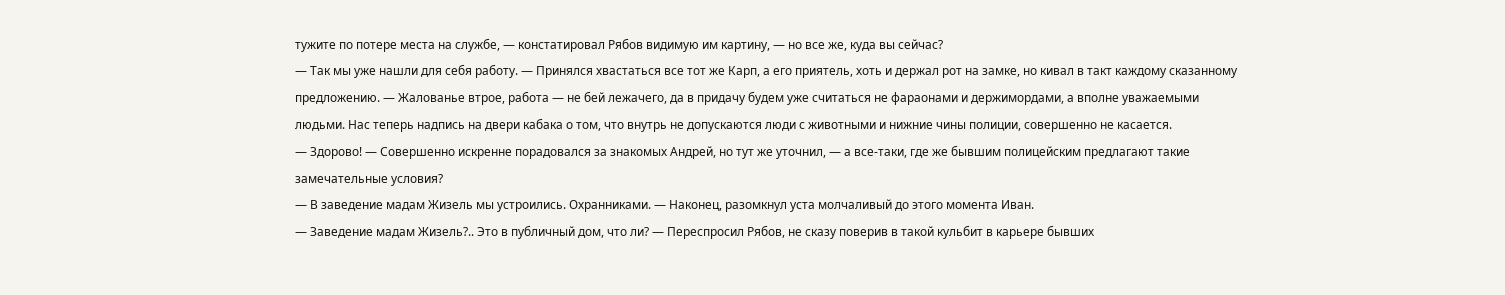тужите по потере места на службе, — констатировал Рябов видимую им картину, — но все же, куда вы сейчас?
— Так мы уже нашли для себя работу. — Принялся хвастаться все тот же Карп, а его приятель, хоть и держал рот на замке, но кивал в такт каждому сказанному предложению. — Жалованье втрое, работа — не бей лежачего, да в придачу будем уже считаться не фараонами и держимордами, а вполне уважаемыми людьми. Нас теперь надпись на двери кабака о том, что внутрь не допускаются люди с животными и нижние чины полиции, совершенно не касается.
— Здорово! — Совершенно искренне порадовался за знакомых Андрей, но тут же уточнил, — а все-таки, где же бывшим полицейским предлагают такие замечательные условия?
— В заведение мадам Жизель мы устроились. Охранниками. — Наконец, разомкнул уста молчаливый до этого момента Иван.
— Заведение мадам Жизель?.. Это в публичный дом, что ли? — Переспросил Рябов, не сказу поверив в такой кульбит в карьере бывших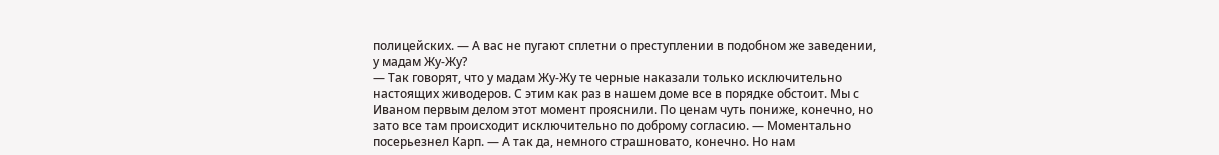полицейских. — А вас не пугают сплетни о преступлении в подобном же заведении, у мадам Жу-Жу?
— Так говорят, что у мадам Жу-Жу те черные наказали только исключительно настоящих живодеров. С этим как раз в нашем доме все в порядке обстоит. Мы с Иваном первым делом этот момент прояснили. По ценам чуть пониже, конечно, но зато все там происходит исключительно по доброму согласию. — Моментально посерьезнел Карп. — А так да, немного страшновато, конечно. Но нам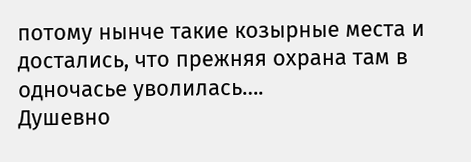потому нынче такие козырные места и достались, что прежняя охрана там в одночасье уволилась….
Душевно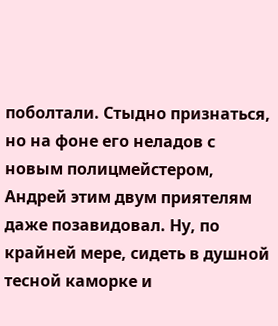поболтали. Стыдно признаться, но на фоне его неладов с новым полицмейстером, Андрей этим двум приятелям даже позавидовал. Ну, по крайней мере, сидеть в душной тесной каморке и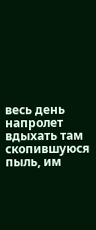весь день напролет вдыхать там скопившуюся пыль, им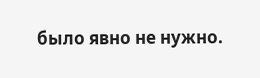было явно не нужно.